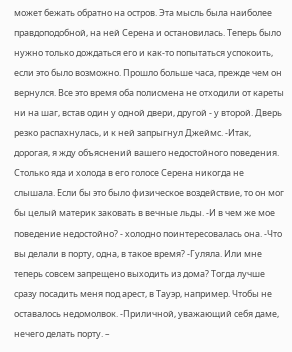может бежать обратно на остров. Эта мысль была наиболее правдоподобной, на ней Серена и остановилась. Теперь было нужно только дождаться его и как-то попытаться успокоить, если это было возможно. Прошло больше часа, прежде чем он вернулся. Все это время оба полисмена не отходили от кареты ни на шаг, встав один у одной двери, другой - у второй. Дверь резко распахнулась, и к ней запрыгнул Джеймс. -Итак, дорогая, я жду объяснений вашего недостойного поведения. Столько яда и холода в его голосе Серена никогда не слышала. Если бы это было физическое воздействие, то он мог бы целый материк заковать в вечные льды. -И в чем же мое поведение недостойно? - холодно поинтересовалась она. -Что вы делали в порту, одна, в такое время? -Гуляла. Или мне теперь совсем запрещено выходить из дома? Тогда лучше сразу посадить меня под арест, в Тауэр, например. Чтобы не оставалось недомолвок. -Приличной, уважающий себя даме, нечего делать порту. –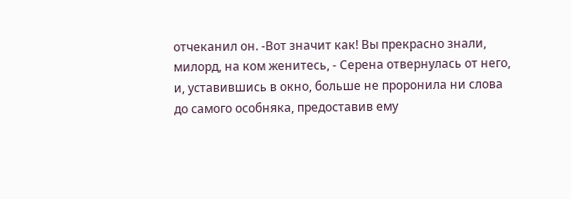отчеканил он. -Вот значит как! Вы прекрасно знали, милорд, на ком женитесь, - Серена отвернулась от него, и, уставившись в окно, больше не проронила ни слова до самого особняка, предоставив ему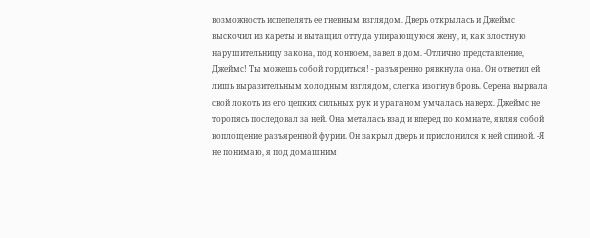возможность испепелять ее гневным взглядом. Дверь открылась и Джеймс выскочил из кареты и вытащил оттуда упирающуюся жену, и, как злостную нарушительницу закона, под конвоем, завел в дом. -Отлично представление, Джеймс! Ты можешь собой гордиться! - разъяренно рявкнула она. Он ответил ей лишь выразительным холодным взглядом, слегка изогнув бровь. Серена вырвала свой локоть из его цепких сильных рук и ураганом умчалась наверх. Джеймс не торопясь последовал за ней. Она металась взад и вперед по комнате, являя собой воплощение разъяренной фурии. Он закрыл дверь и прислонился к ней спиной. -Я не понимаю, я под домашним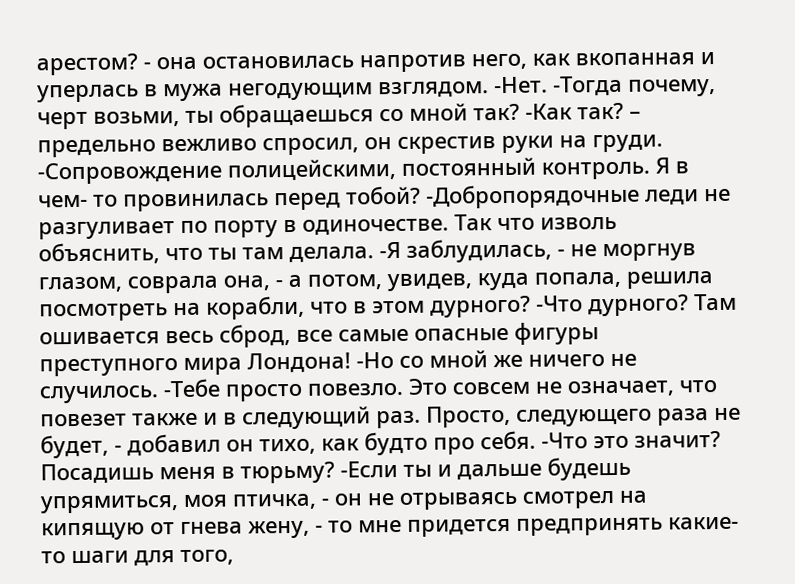арестом? - она остановилась напротив него, как вкопанная и уперлась в мужа негодующим взглядом. -Нет. -Тогда почему, черт возьми, ты обращаешься со мной так? -Как так? – предельно вежливо спросил, он скрестив руки на груди. -Сопровождение полицейскими, постоянный контроль. Я в чем- то провинилась перед тобой? -Добропорядочные леди не разгуливает по порту в одиночестве. Так что изволь объяснить, что ты там делала. -Я заблудилась, - не моргнув глазом, соврала она, - а потом, увидев, куда попала, решила посмотреть на корабли, что в этом дурного? -Что дурного? Там ошивается весь сброд, все самые опасные фигуры преступного мира Лондона! -Но со мной же ничего не случилось. -Тебе просто повезло. Это совсем не означает, что повезет также и в следующий раз. Просто, следующего раза не будет, - добавил он тихо, как будто про себя. -Что это значит? Посадишь меня в тюрьму? -Если ты и дальше будешь упрямиться, моя птичка, - он не отрываясь смотрел на кипящую от гнева жену, - то мне придется предпринять какие-то шаги для того,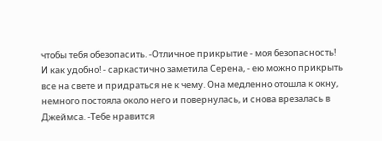чтобы тебя обезопасить. -Отличное прикрытие - моя безопасность! И как удобно! - саркастично заметила Серена, - ею можно прикрыть все на свете и придраться не к чему. Она медленно отошла к окну, немного постояла около него и повернулась, и снова врезалась в Джеймса. -Тебе нравится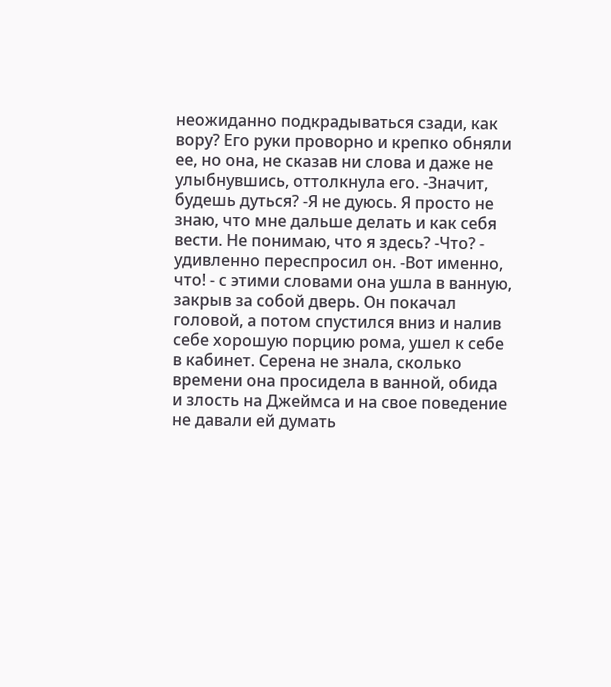неожиданно подкрадываться сзади, как вору? Его руки проворно и крепко обняли ее, но она, не сказав ни слова и даже не улыбнувшись, оттолкнула его. -Значит, будешь дуться? -Я не дуюсь. Я просто не знаю, что мне дальше делать и как себя вести. Не понимаю, что я здесь? -Что? - удивленно переспросил он. -Вот именно, что! - с этими словами она ушла в ванную, закрыв за собой дверь. Он покачал головой, а потом спустился вниз и налив себе хорошую порцию рома, ушел к себе в кабинет. Серена не знала, сколько времени она просидела в ванной, обида и злость на Джеймса и на свое поведение не давали ей думать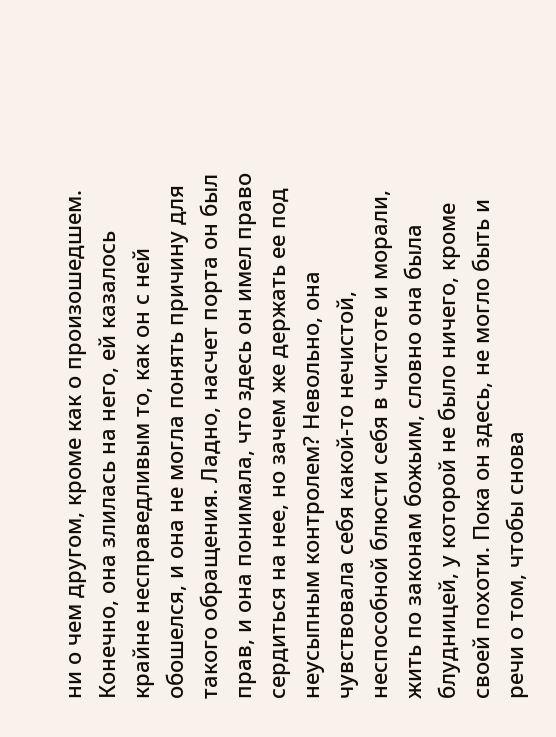ни о чем другом, кроме как о произошедшем. Конечно, она злилась на него, ей казалось крайне несправедливым то, как он с ней обошелся, и она не могла понять причину для такого обращения. Ладно, насчет порта он был прав, и она понимала, что здесь он имел право сердиться на нее, но зачем же держать ее под неусыпным контролем? Невольно, она чувствовала себя какой-то нечистой, неспособной блюсти себя в чистоте и морали, жить по законам божьим, словно она была блудницей, у которой не было ничего, кроме своей похоти. Пока он здесь, не могло быть и речи о том, чтобы снова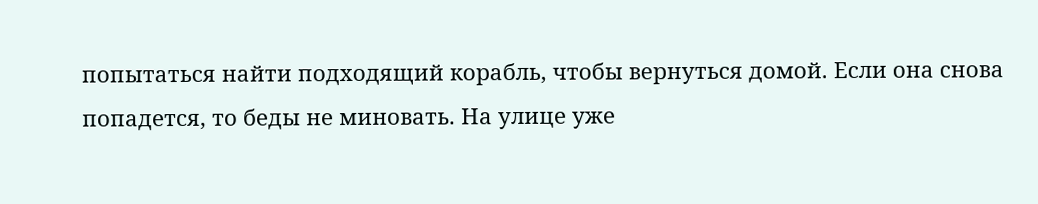попытаться найти подходящий корабль, чтобы вернуться домой. Если она снова попадется, то беды не миновать. На улице уже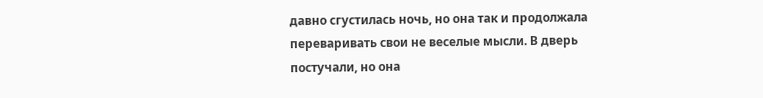давно сгустилась ночь, но она так и продолжала переваривать свои не веселые мысли. В дверь постучали, но она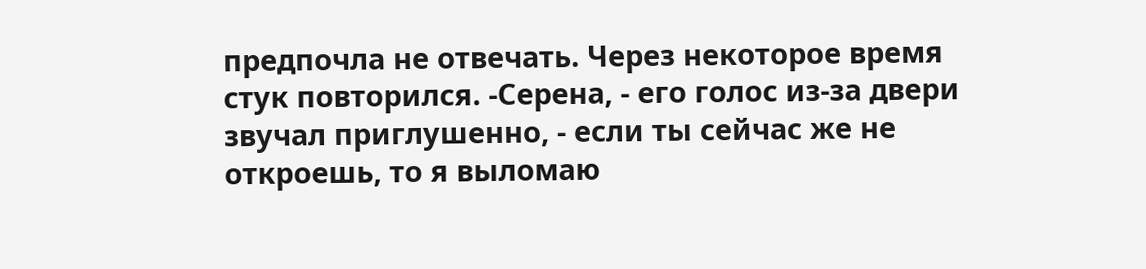предпочла не отвечать. Через некоторое время стук повторился. -Серена, - его голос из-за двери звучал приглушенно, - если ты сейчас же не откроешь, то я выломаю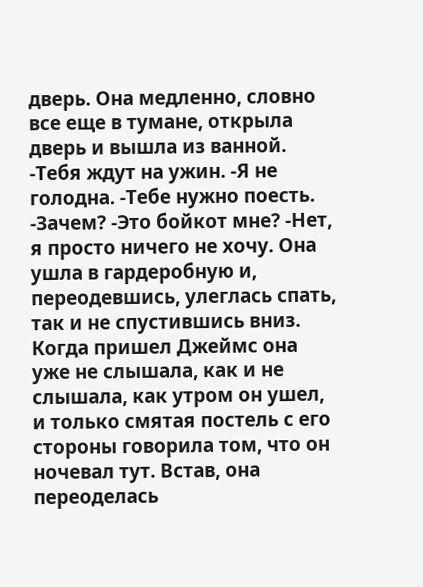дверь. Она медленно, словно все еще в тумане, открыла дверь и вышла из ванной. -Тебя ждут на ужин. -Я не голодна. -Тебе нужно поесть. -Зачем? -Это бойкот мне? -Нет, я просто ничего не хочу. Она ушла в гардеробную и, переодевшись, улеглась спать, так и не спустившись вниз. Когда пришел Джеймс она уже не слышала, как и не слышала, как утром он ушел, и только смятая постель с его стороны говорила том, что он ночевал тут. Встав, она переоделась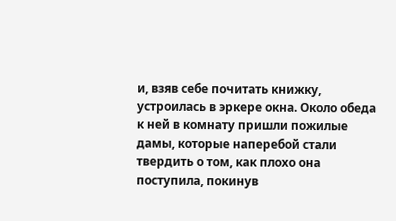и, взяв себе почитать книжку, устроилась в эркере окна. Около обеда к ней в комнату пришли пожилые дамы, которые наперебой стали твердить о том, как плохо она поступила, покинув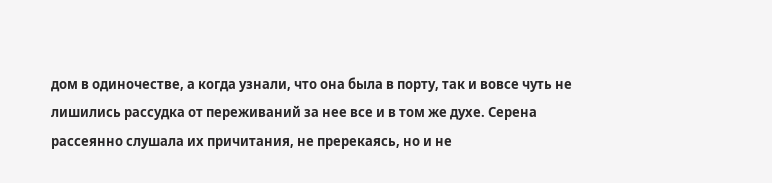дом в одиночестве, а когда узнали, что она была в порту, так и вовсе чуть не лишились рассудка от переживаний за нее все и в том же духе. Серена рассеянно слушала их причитания, не пререкаясь, но и не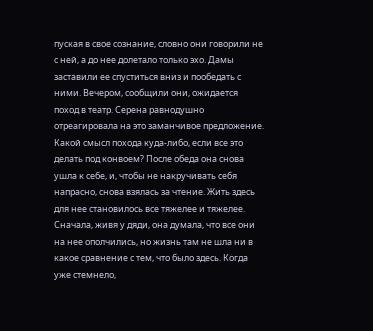пуская в свое сознание, словно они говорили не с ней, а до нее долетало только эхо. Дамы заставили ее спуститься вниз и пообедать с ними. Вечером, сообщили они, ожидается поход в театр. Серена равнодушно отреагировала на это заманчивое предложение. Какой смысл похода куда-либо, если все это делать под конвоем? После обеда она снова ушла к себе, и, чтобы не накручивать себя напрасно, снова взялась за чтение. Жить здесь для нее становилось все тяжелее и тяжелее. Сначала, живя у дяди, она думала, что все они на нее ополчились, но жизнь там не шла ни в какое сравнение с тем, что было здесь. Когда уже стемнело,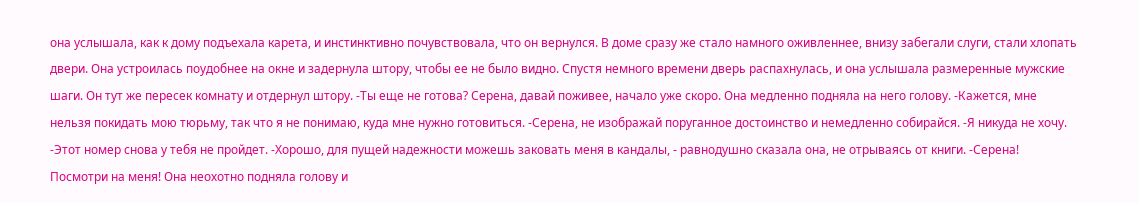она услышала, как к дому подъехала карета, и инстинктивно почувствовала, что он вернулся. В доме сразу же стало намного оживленнее, внизу забегали слуги, стали хлопать двери. Она устроилась поудобнее на окне и задернула штору, чтобы ее не было видно. Спустя немного времени дверь распахнулась, и она услышала размеренные мужские шаги. Он тут же пересек комнату и отдернул штору. -Ты еще не готова? Серена, давай поживее, начало уже скоро. Она медленно подняла на него голову. -Кажется, мне нельзя покидать мою тюрьму, так что я не понимаю, куда мне нужно готовиться. -Серена, не изображай поруганное достоинство и немедленно собирайся. -Я никуда не хочу. -Этот номер снова у тебя не пройдет. -Хорошо, для пущей надежности можешь заковать меня в кандалы, - равнодушно сказала она, не отрываясь от книги. -Серена! Посмотри на меня! Она неохотно подняла голову и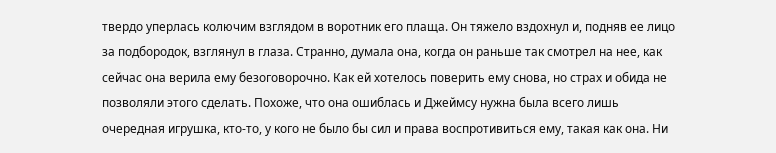твердо уперлась колючим взглядом в воротник его плаща. Он тяжело вздохнул и, подняв ее лицо за подбородок, взглянул в глаза. Странно, думала она, когда он раньше так смотрел на нее, как сейчас она верила ему безоговорочно. Как ей хотелось поверить ему снова, но страх и обида не позволяли этого сделать. Похоже, что она ошиблась и Джеймсу нужна была всего лишь очередная игрушка, кто-то, у кого не было бы сил и права воспротивиться ему, такая как она. Ни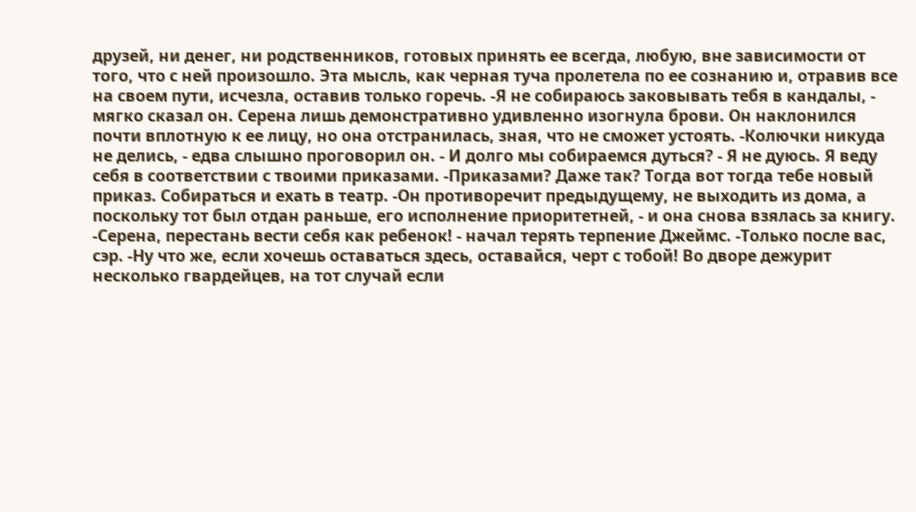друзей, ни денег, ни родственников, готовых принять ее всегда, любую, вне зависимости от того, что с ней произошло. Эта мысль, как черная туча пролетела по ее сознанию и, отравив все на своем пути, исчезла, оставив только горечь. -Я не собираюсь заковывать тебя в кандалы, - мягко сказал он. Серена лишь демонстративно удивленно изогнула брови. Он наклонился почти вплотную к ее лицу, но она отстранилась, зная, что не сможет устоять. -Колючки никуда не делись, - едва слышно проговорил он. - И долго мы собираемся дуться? - Я не дуюсь. Я веду себя в соответствии с твоими приказами. -Приказами? Даже так? Тогда вот тогда тебе новый приказ. Собираться и ехать в театр. -Он противоречит предыдущему, не выходить из дома, а поскольку тот был отдан раньше, его исполнение приоритетней, - и она снова взялась за книгу. -Серена, перестань вести себя как ребенок! - начал терять терпение Джеймс. -Только после вас, сэр. -Ну что же, если хочешь оставаться здесь, оставайся, черт с тобой! Во дворе дежурит несколько гвардейцев, на тот случай если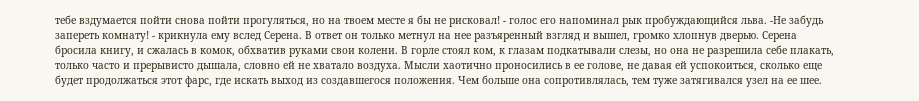тебе вздумается пойти снова пойти прогуляться, но на твоем месте я бы не рисковал! - голос его напоминал рык пробуждающийся льва. -Не забудь запереть комнату! - крикнула ему вслед Серена. В ответ он только метнул на нее разъяренный взгляд и вышел, громко хлопнув дверью. Серена бросила книгу, и сжалась в комок, обхватив руками свои колени. В горле стоял ком, к глазам подкатывали слезы, но она не разрешила себе плакать, только часто и прерывисто дышала, словно ей не хватало воздуха. Мысли хаотично проносились в ее голове, не давая ей успокоиться, сколько еще будет продолжаться этот фарс, где искать выход из создавшегося положения. Чем больше она сопротивлялась, тем туже затягивался узел на ее шее.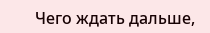Чего ждать дальше,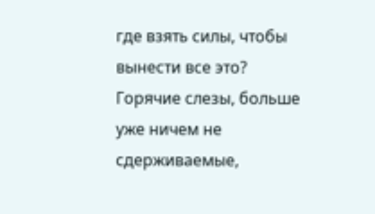где взять силы, чтобы вынести все это? Горячие слезы, больше уже ничем не сдерживаемые,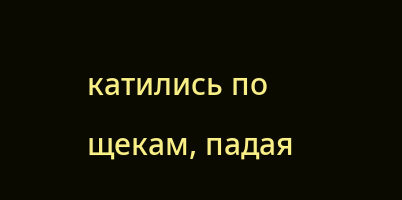катились по щекам, падая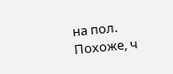на пол. Похоже, ч